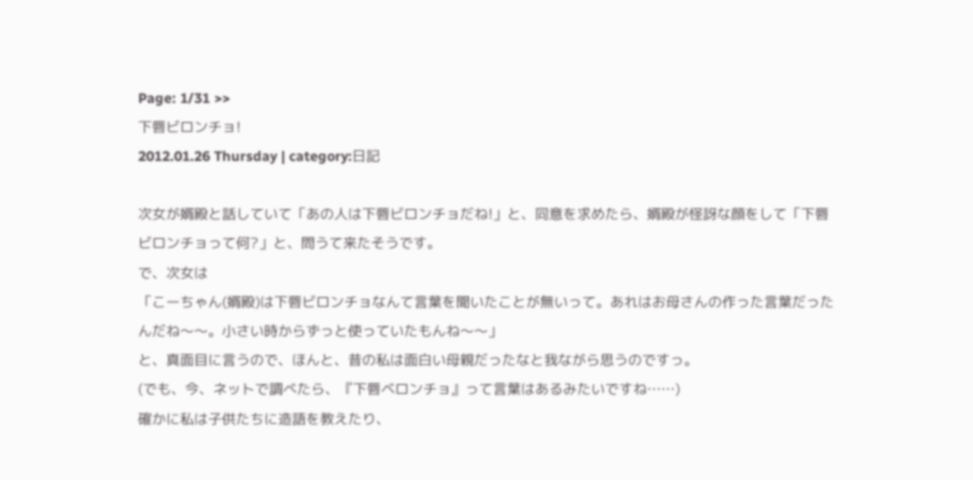Page: 1/31 >>
下唇ビロンチョ!
2012.01.26 Thursday | category:日記

次女が婿殿と話していて「あの人は下唇ビロンチョだね!」と、同意を求めたら、婿殿が怪訝な顔をして「下唇ビロンチョって何?」と、問うて来たそうです。
で、次女は
「こーちゃん(婿殿)は下唇ビロンチョなんて言葉を聞いたことが無いって。あれはお母さんの作った言葉だったんだね〜〜。小さい時からずっと使っていたもんね〜〜」
と、真面目に言うので、ほんと、昔の私は面白い母親だったなと我ながら思うのですっ。
(でも、今、ネットで調べたら、『下唇ベロンチョ』って言葉はあるみたいですね……)
確かに私は子供たちに造語を教えたり、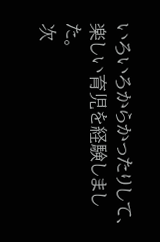いろいろからかったりして、楽しい育児を経験しました。
次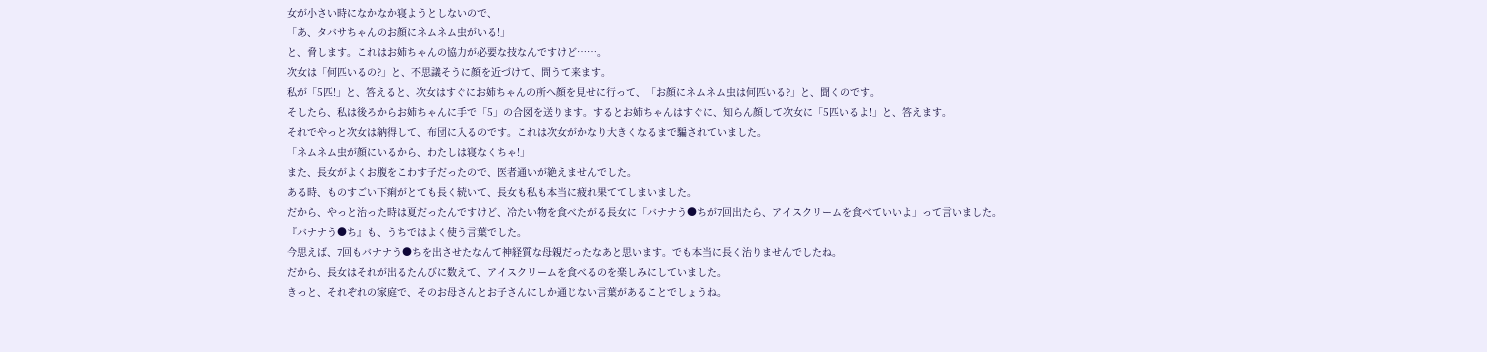女が小さい時になかなか寝ようとしないので、
「あ、タバサちゃんのお顔にネムネム虫がいる!」
と、脅します。これはお姉ちゃんの協力が必要な技なんですけど……。
次女は「何匹いるの?」と、不思議そうに顔を近づけて、問うて来ます。
私が「5匹!」と、答えると、次女はすぐにお姉ちゃんの所へ顔を見せに行って、「お顔にネムネム虫は何匹いる?」と、聞くのです。
そしたら、私は後ろからお姉ちゃんに手で「5」の合図を送ります。するとお姉ちゃんはすぐに、知らん顔して次女に「5匹いるよ!」と、答えます。
それでやっと次女は納得して、布団に入るのです。これは次女がかなり大きくなるまで騙されていました。
「ネムネム虫が顔にいるから、わたしは寝なくちゃ!」
また、長女がよくお腹をこわす子だったので、医者通いが絶えませんでした。
ある時、ものすごい下痢がとても長く続いて、長女も私も本当に疲れ果ててしまいました。
だから、やっと治った時は夏だったんですけど、冷たい物を食べたがる長女に「バナナう●ちが7回出たら、アイスクリームを食べていいよ」って言いました。
『バナナう●ち』も、うちではよく使う言葉でした。
今思えば、7回もバナナう●ちを出させたなんて神経質な母親だったなあと思います。でも本当に長く治りませんでしたね。
だから、長女はそれが出るたんびに数えて、アイスクリームを食べるのを楽しみにしていました。
きっと、それぞれの家庭で、そのお母さんとお子さんにしか通じない言葉があることでしょうね。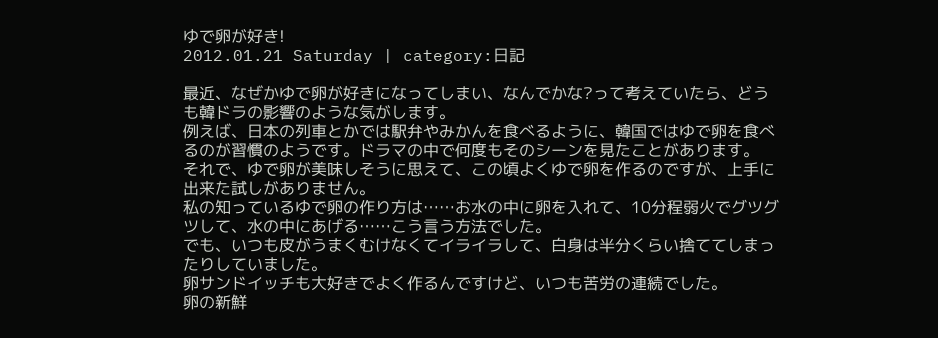ゆで卵が好き!
2012.01.21 Saturday | category:日記

最近、なぜかゆで卵が好きになってしまい、なんでかな?って考えていたら、どうも韓ドラの影響のような気がします。
例えば、日本の列車とかでは駅弁やみかんを食べるように、韓国ではゆで卵を食べるのが習慣のようです。ドラマの中で何度もそのシーンを見たことがあります。
それで、ゆで卵が美味しそうに思えて、この頃よくゆで卵を作るのですが、上手に出来た試しがありません。
私の知っているゆで卵の作り方は……お水の中に卵を入れて、10分程弱火でグツグツして、水の中にあげる……こう言う方法でした。
でも、いつも皮がうまくむけなくてイライラして、白身は半分くらい捨ててしまったりしていました。
卵サンドイッチも大好きでよく作るんですけど、いつも苦労の連続でした。
卵の新鮮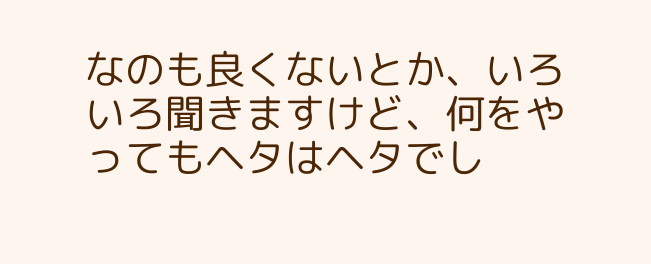なのも良くないとか、いろいろ聞きますけど、何をやってもヘタはヘタでし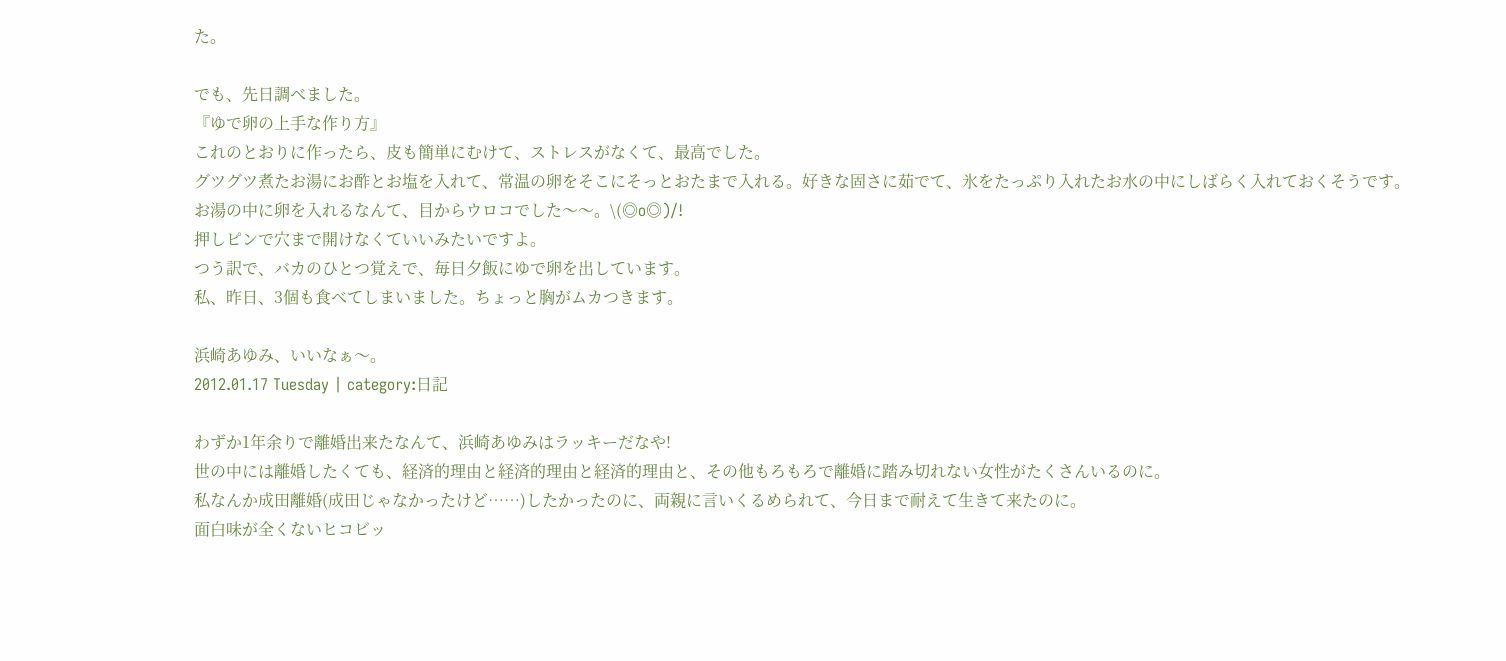た。

でも、先日調べました。
『ゆで卵の上手な作り方』
これのとおりに作ったら、皮も簡単にむけて、ストレスがなくて、最高でした。
グツグツ煮たお湯にお酢とお塩を入れて、常温の卵をそこにそっとおたまで入れる。好きな固さに茹でて、氷をたっぷり入れたお水の中にしばらく入れておくそうです。
お湯の中に卵を入れるなんて、目からウロコでした〜〜。\(◎o◎)/!
押しピンで穴まで開けなくていいみたいですよ。
つう訳で、バカのひとつ覚えで、毎日夕飯にゆで卵を出しています。
私、昨日、3個も食べてしまいました。ちょっと胸がムカつきます。

浜崎あゆみ、いいなぁ〜。
2012.01.17 Tuesday | category:日記

わずか1年余りで離婚出来たなんて、浜崎あゆみはラッキーだなや!
世の中には離婚したくても、経済的理由と経済的理由と経済的理由と、その他もろもろで離婚に踏み切れない女性がたくさんいるのに。
私なんか成田離婚(成田じゃなかったけど……)したかったのに、両親に言いくるめられて、今日まで耐えて生きて来たのに。
面白味が全くないヒコビッ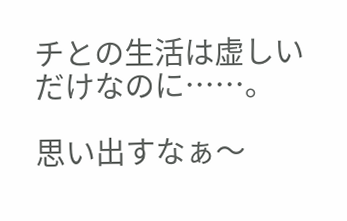チとの生活は虚しいだけなのに……。

思い出すなぁ〜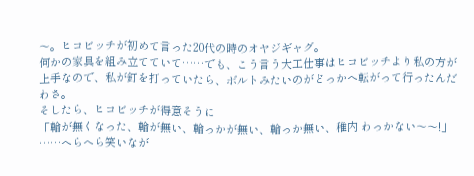〜。ヒコビッチが初めて言った20代の時のオヤジギャグ。
何かの家具を組み立てていて……でも、こう言う大工仕事はヒコビッチより私の方が上手なので、私が釘を打っていたら、ボルトみたいのがどっかへ転がって行ったんだわさ。
そしたら、ヒコビッチが得意そうに
「輪が無くなった、輪が無い、輪っかが無い、輪っか無い、稚内 わっかない〜〜!」
……へらへら笑いなが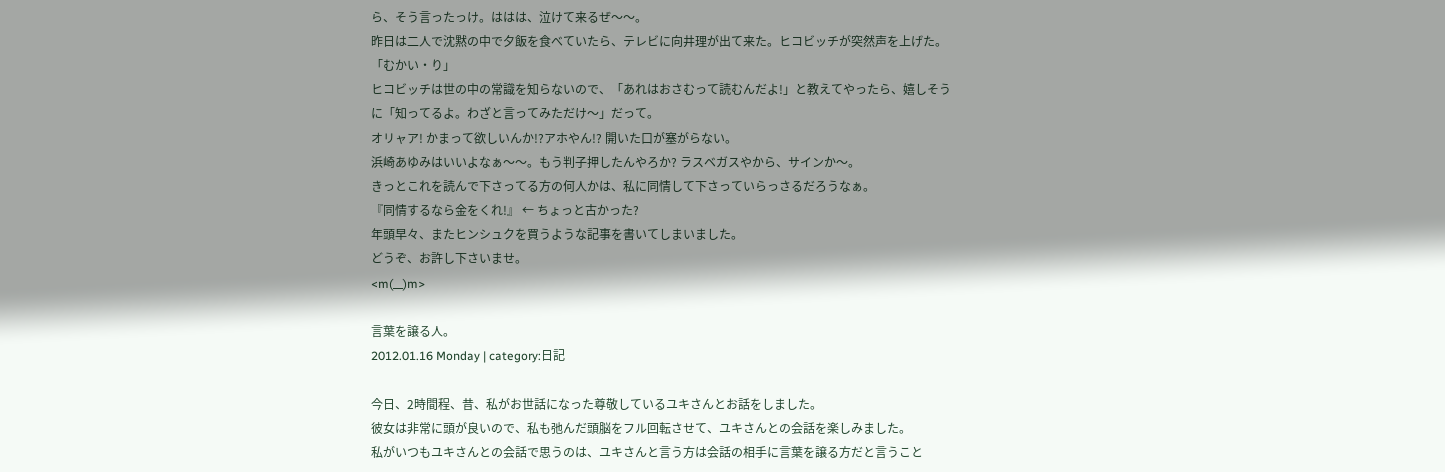ら、そう言ったっけ。ははは、泣けて来るぜ〜〜。
昨日は二人で沈黙の中で夕飯を食べていたら、テレビに向井理が出て来た。ヒコビッチが突然声を上げた。
「むかい・り」
ヒコビッチは世の中の常識を知らないので、「あれはおさむって読むんだよ!」と教えてやったら、嬉しそうに「知ってるよ。わざと言ってみただけ〜」だって。
オリャア! かまって欲しいんか!?アホやん!? 開いた口が塞がらない。
浜崎あゆみはいいよなぁ〜〜。もう判子押したんやろか? ラスベガスやから、サインか〜。
きっとこれを読んで下さってる方の何人かは、私に同情して下さっていらっさるだろうなぁ。
『同情するなら金をくれ!』 ← ちょっと古かった?
年頭早々、またヒンシュクを買うような記事を書いてしまいました。
どうぞ、お許し下さいませ。
<m(__)m>

言葉を譲る人。
2012.01.16 Monday | category:日記

今日、2時間程、昔、私がお世話になった尊敬しているユキさんとお話をしました。
彼女は非常に頭が良いので、私も弛んだ頭脳をフル回転させて、ユキさんとの会話を楽しみました。
私がいつもユキさんとの会話で思うのは、ユキさんと言う方は会話の相手に言葉を譲る方だと言うこと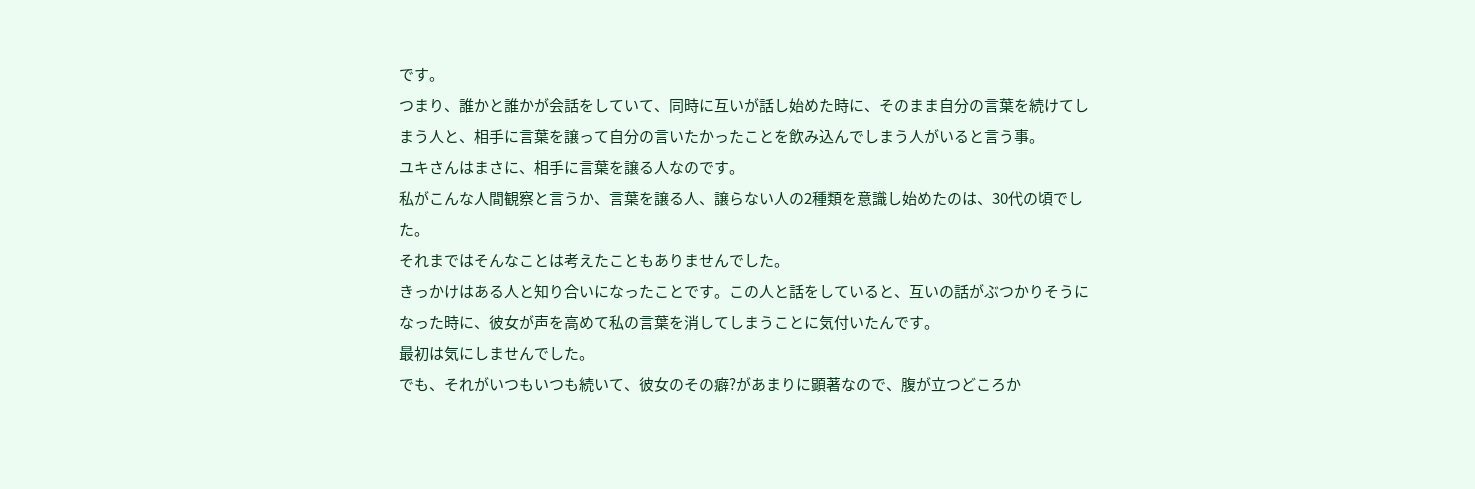です。
つまり、誰かと誰かが会話をしていて、同時に互いが話し始めた時に、そのまま自分の言葉を続けてしまう人と、相手に言葉を譲って自分の言いたかったことを飲み込んでしまう人がいると言う事。
ユキさんはまさに、相手に言葉を譲る人なのです。
私がこんな人間観察と言うか、言葉を譲る人、譲らない人の2種類を意識し始めたのは、30代の頃でした。
それまではそんなことは考えたこともありませんでした。
きっかけはある人と知り合いになったことです。この人と話をしていると、互いの話がぶつかりそうになった時に、彼女が声を高めて私の言葉を消してしまうことに気付いたんです。
最初は気にしませんでした。
でも、それがいつもいつも続いて、彼女のその癖?があまりに顕著なので、腹が立つどころか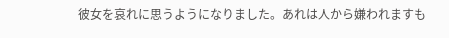彼女を哀れに思うようになりました。あれは人から嫌われますも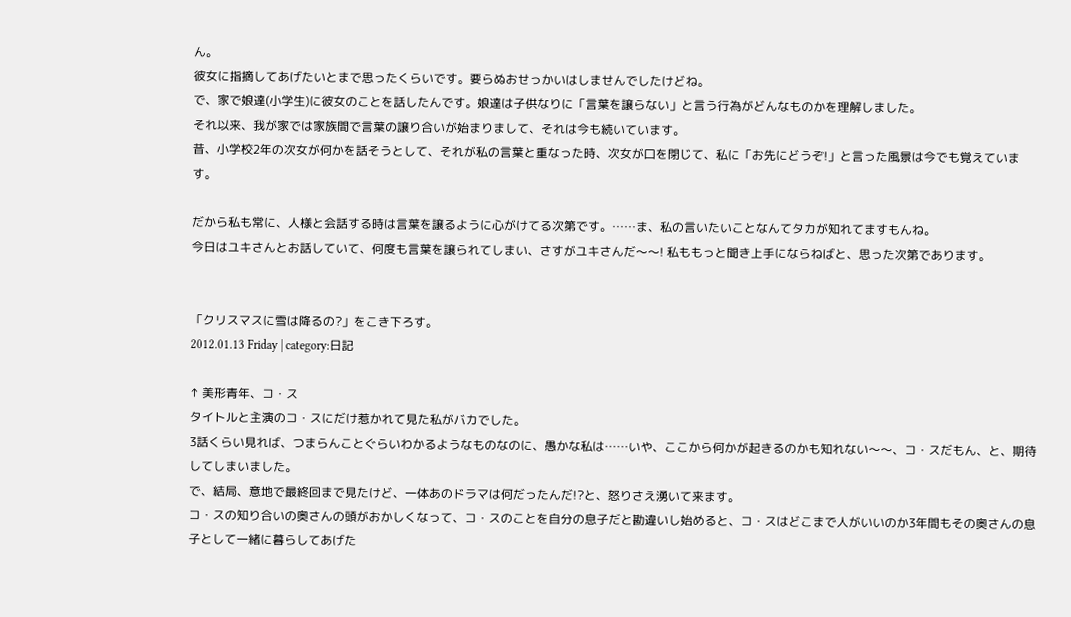ん。
彼女に指摘してあげたいとまで思ったくらいです。要らぬおせっかいはしませんでしたけどね。
で、家で娘達(小学生)に彼女のことを話したんです。娘達は子供なりに「言葉を譲らない」と言う行為がどんなものかを理解しました。
それ以来、我が家では家族間で言葉の譲り合いが始まりまして、それは今も続いています。
昔、小学校2年の次女が何かを話そうとして、それが私の言葉と重なった時、次女が口を閉じて、私に「お先にどうぞ!」と言った風景は今でも覚えています。

だから私も常に、人様と会話する時は言葉を譲るように心がけてる次第です。……ま、私の言いたいことなんてタカが知れてますもんね。
今日はユキさんとお話していて、何度も言葉を譲られてしまい、さすがユキさんだ〜〜! 私ももっと聞き上手にならねばと、思った次第であります。


「クリスマスに雪は降るの?」をこき下ろす。
2012.01.13 Friday | category:日記

↑ 美形青年、コ・ス
タイトルと主演のコ・スにだけ惹かれて見た私がバカでした。
3話くらい見れば、つまらんことぐらいわかるようなものなのに、愚かな私は……いや、ここから何かが起きるのかも知れない〜〜、コ・スだもん、と、期待してしまいました。
で、結局、意地で最終回まで見たけど、一体あのドラマは何だったんだ!?と、怒りさえ湧いて来ます。
コ・スの知り合いの奥さんの頭がおかしくなって、コ・スのことを自分の息子だと勘違いし始めると、コ・スはどこまで人がいいのか3年間もその奥さんの息子として一緒に暮らしてあげた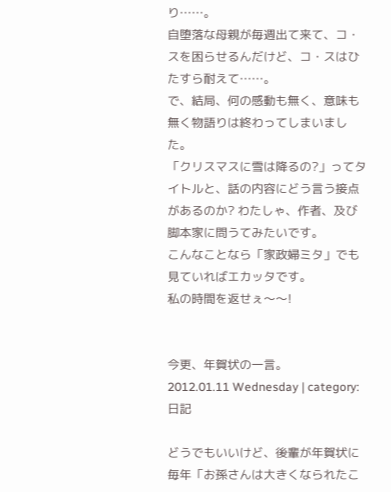り……。
自堕落な母親が毎週出て来て、コ・スを困らせるんだけど、コ・スはひたすら耐えて……。
で、結局、何の感動も無く、意味も無く物語りは終わってしまいました。
「クリスマスに雪は降るの?」ってタイトルと、話の内容にどう言う接点があるのか? わたしゃ、作者、及び脚本家に問うてみたいです。
こんなことなら「家政婦ミタ」でも見ていればエカッタです。
私の時間を返せぇ〜〜!


今更、年賀状の一言。
2012.01.11 Wednesday | category:日記

どうでもいいけど、後輩が年賀状に毎年「お孫さんは大きくなられたこ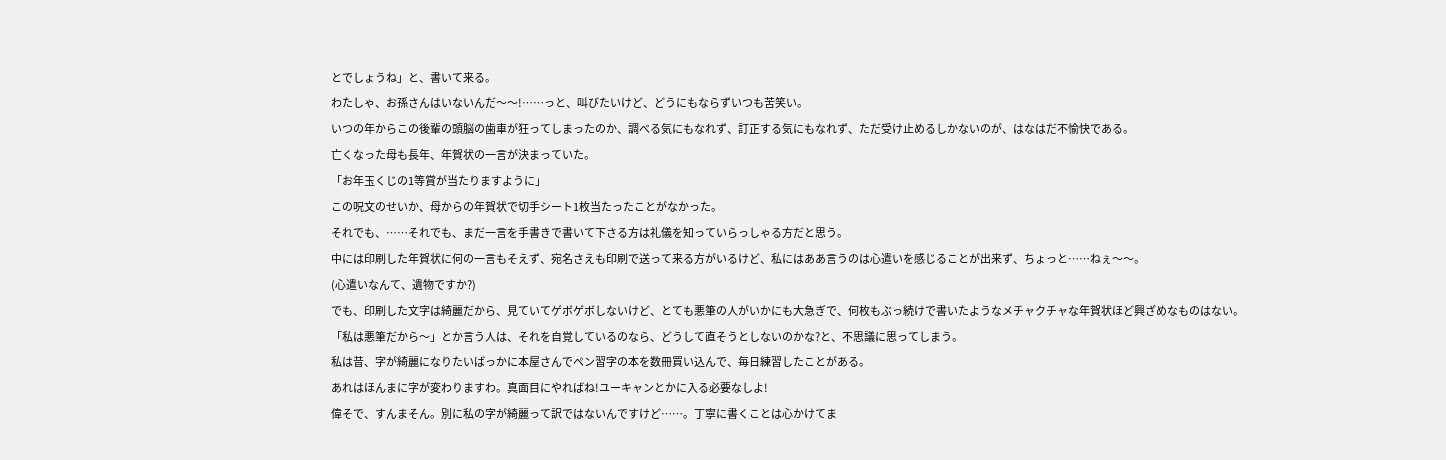とでしょうね」と、書いて来る。
わたしゃ、お孫さんはいないんだ〜〜!……っと、叫びたいけど、どうにもならずいつも苦笑い。
いつの年からこの後輩の頭脳の歯車が狂ってしまったのか、調べる気にもなれず、訂正する気にもなれず、ただ受け止めるしかないのが、はなはだ不愉快である。
亡くなった母も長年、年賀状の一言が決まっていた。
「お年玉くじの1等賞が当たりますように」
この呪文のせいか、母からの年賀状で切手シート1枚当たったことがなかった。
それでも、……それでも、まだ一言を手書きで書いて下さる方は礼儀を知っていらっしゃる方だと思う。
中には印刷した年賀状に何の一言もそえず、宛名さえも印刷で送って来る方がいるけど、私にはああ言うのは心遣いを感じることが出来ず、ちょっと……ねぇ〜〜。
(心遣いなんて、遺物ですか?)
でも、印刷した文字は綺麗だから、見ていてゲボゲボしないけど、とても悪筆の人がいかにも大急ぎで、何枚もぶっ続けで書いたようなメチャクチャな年賀状ほど興ざめなものはない。
「私は悪筆だから〜」とか言う人は、それを自覚しているのなら、どうして直そうとしないのかな?と、不思議に思ってしまう。
私は昔、字が綺麗になりたいばっかに本屋さんでペン習字の本を数冊買い込んで、毎日練習したことがある。
あれはほんまに字が変わりますわ。真面目にやればね!ユーキャンとかに入る必要なしよ!
偉そで、すんまそん。別に私の字が綺麗って訳ではないんですけど……。丁寧に書くことは心かけてま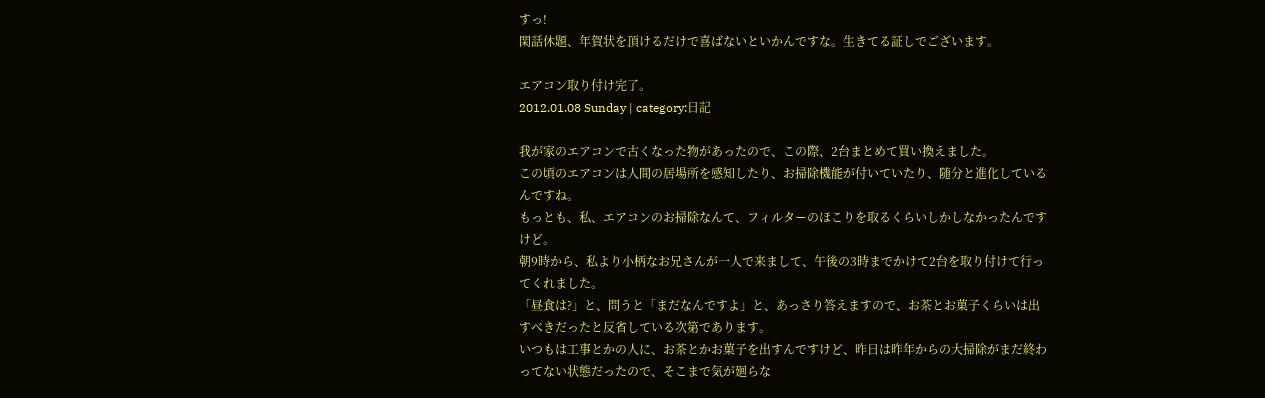すっ!
閑話休題、年賀状を頂けるだけで喜ばないといかんですな。生きてる証しでございます。

エアコン取り付け完了。
2012.01.08 Sunday | category:日記

我が家のエアコンで古くなった物があったので、この際、2台まとめて買い換えました。
この頃のエアコンは人間の居場所を感知したり、お掃除機能が付いていたり、随分と進化しているんですね。
もっとも、私、エアコンのお掃除なんて、フィルターのほこりを取るくらいしかしなかったんですけど。
朝9時から、私より小柄なお兄さんが一人で来まして、午後の3時までかけて2台を取り付けて行ってくれました。
「昼食は?」と、問うと「まだなんですよ」と、あっさり答えますので、お茶とお菓子くらいは出すべきだったと反省している次第であります。
いつもは工事とかの人に、お茶とかお菓子を出すんですけど、昨日は昨年からの大掃除がまだ終わってない状態だったので、そこまで気が廻らな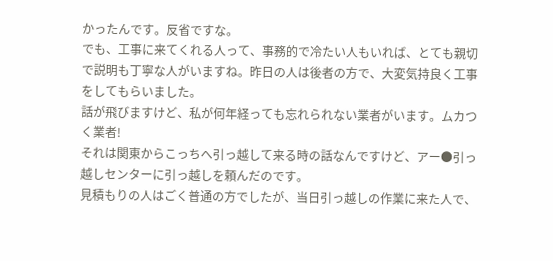かったんです。反省ですな。
でも、工事に来てくれる人って、事務的で冷たい人もいれば、とても親切で説明も丁寧な人がいますね。昨日の人は後者の方で、大変気持良く工事をしてもらいました。
話が飛びますけど、私が何年経っても忘れられない業者がいます。ムカつく業者!
それは関東からこっちへ引っ越して来る時の話なんですけど、アー●引っ越しセンターに引っ越しを頼んだのです。
見積もりの人はごく普通の方でしたが、当日引っ越しの作業に来た人で、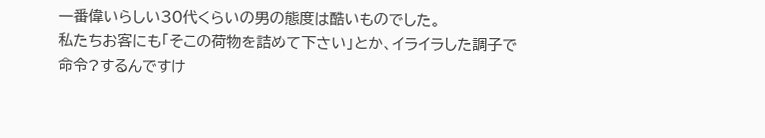一番偉いらしい30代くらいの男の態度は酷いものでした。
私たちお客にも「そこの荷物を詰めて下さい」とか、イライラした調子で命令?するんですけ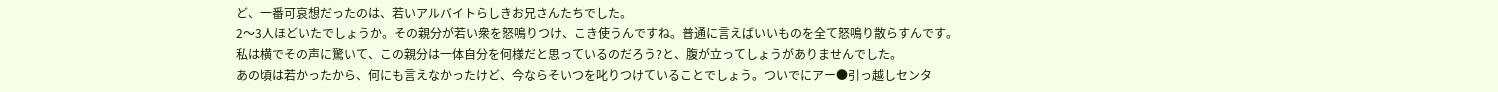ど、一番可哀想だったのは、若いアルバイトらしきお兄さんたちでした。
2〜3人ほどいたでしょうか。その親分が若い衆を怒鳴りつけ、こき使うんですね。普通に言えばいいものを全て怒鳴り散らすんです。
私は横でその声に驚いて、この親分は一体自分を何様だと思っているのだろう?と、腹が立ってしょうがありませんでした。
あの頃は若かったから、何にも言えなかったけど、今ならそいつを叱りつけていることでしょう。ついでにアー●引っ越しセンタ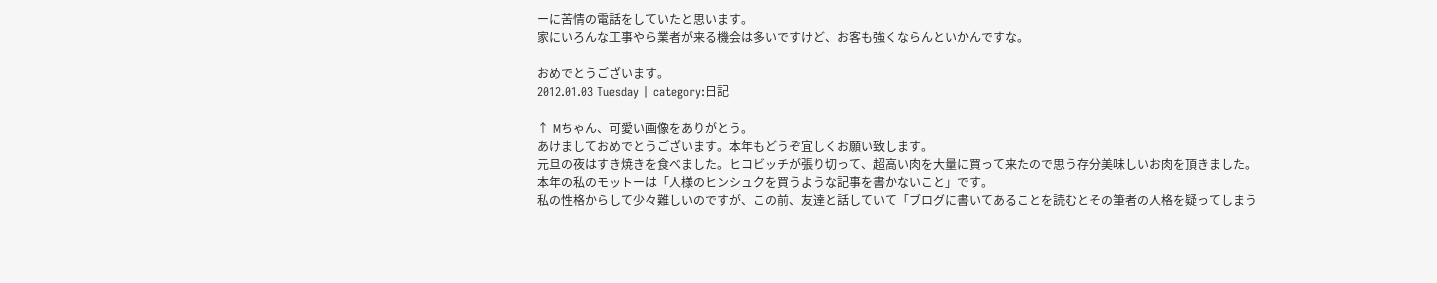ーに苦情の電話をしていたと思います。
家にいろんな工事やら業者が来る機会は多いですけど、お客も強くならんといかんですな。

おめでとうございます。
2012.01.03 Tuesday | category:日記

↑ Mちゃん、可愛い画像をありがとう。
あけましておめでとうございます。本年もどうぞ宜しくお願い致します。
元旦の夜はすき焼きを食べました。ヒコビッチが張り切って、超高い肉を大量に買って来たので思う存分美味しいお肉を頂きました。
本年の私のモットーは「人様のヒンシュクを買うような記事を書かないこと」です。
私の性格からして少々難しいのですが、この前、友達と話していて「ブログに書いてあることを読むとその筆者の人格を疑ってしまう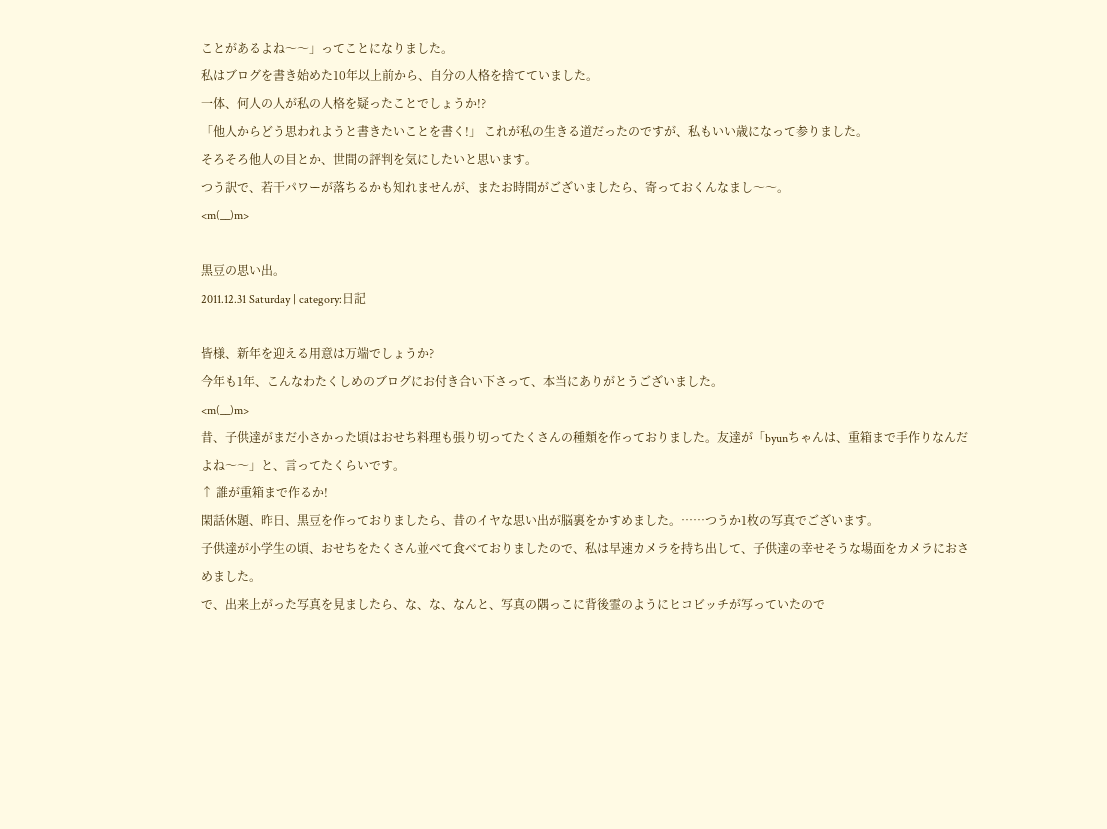ことがあるよね〜〜」ってことになりました。
私はブログを書き始めた10年以上前から、自分の人格を捨てていました。
一体、何人の人が私の人格を疑ったことでしょうか!?
「他人からどう思われようと書きたいことを書く!」 これが私の生きる道だったのですが、私もいい歳になって参りました。
そろそろ他人の目とか、世間の評判を気にしたいと思います。
つう訳で、若干パワーが落ちるかも知れませんが、またお時間がございましたら、寄っておくんなまし〜〜。
<m(__)m>

黒豆の思い出。
2011.12.31 Saturday | category:日記

皆様、新年を迎える用意は万端でしょうか?
今年も1年、こんなわたくしめのブログにお付き合い下さって、本当にありがとうございました。
<m(__)m>
昔、子供達がまだ小さかった頃はおせち料理も張り切ってたくさんの種類を作っておりました。友達が「byunちゃんは、重箱まで手作りなんだよね〜〜」と、言ってたくらいです。
↑ 誰が重箱まで作るか!
閑話休題、昨日、黒豆を作っておりましたら、昔のイヤな思い出が脳裏をかすめました。……つうか1枚の写真でございます。
子供達が小学生の頃、おせちをたくさん並べて食べておりましたので、私は早速カメラを持ち出して、子供達の幸せそうな場面をカメラにおさめました。
で、出来上がった写真を見ましたら、な、な、なんと、写真の隅っこに背後霊のようにヒコビッチが写っていたので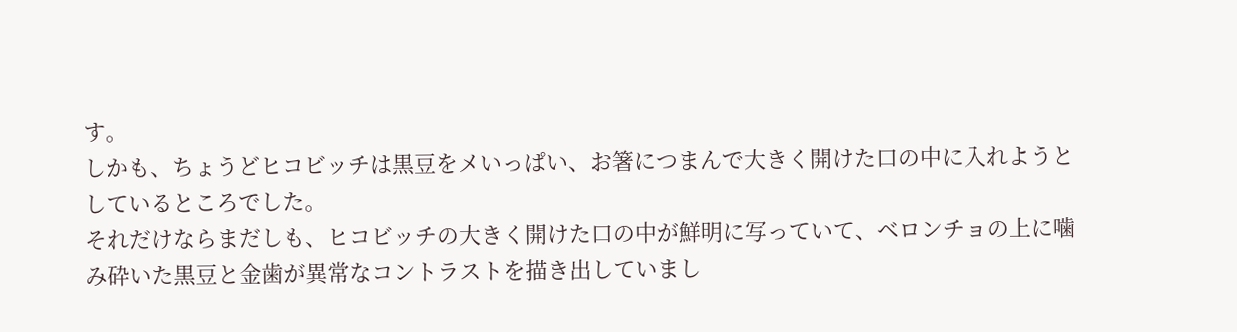す。
しかも、ちょうどヒコビッチは黒豆をメいっぱい、お箸につまんで大きく開けた口の中に入れようとしているところでした。
それだけならまだしも、ヒコビッチの大きく開けた口の中が鮮明に写っていて、ベロンチョの上に噛み砕いた黒豆と金歯が異常なコントラストを描き出していまし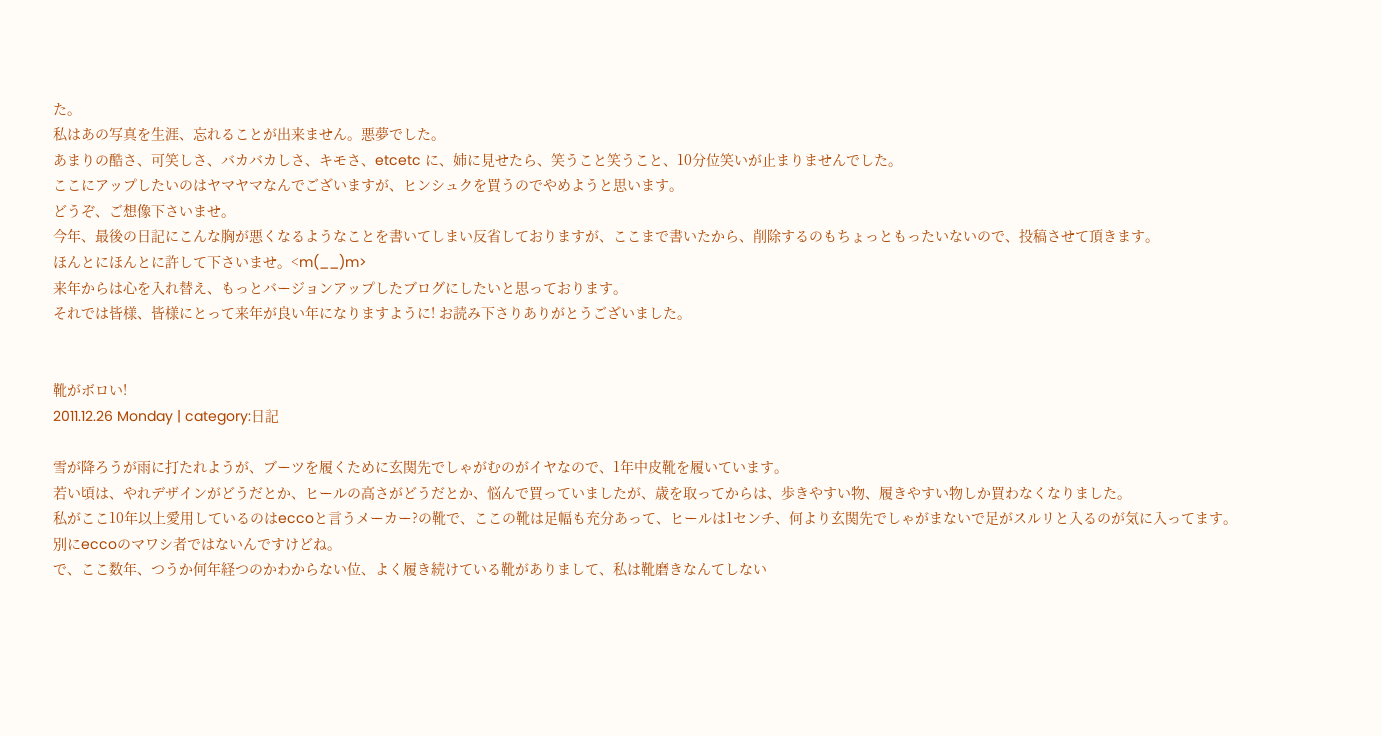た。
私はあの写真を生涯、忘れることが出来ません。悪夢でした。
あまりの酷さ、可笑しさ、バカバカしさ、キモさ、etcetc に、姉に見せたら、笑うこと笑うこと、10分位笑いが止まりませんでした。
ここにアップしたいのはヤマヤマなんでございますが、ヒンシュクを買うのでやめようと思います。
どうぞ、ご想像下さいませ。
今年、最後の日記にこんな胸が悪くなるようなことを書いてしまい反省しておりますが、ここまで書いたから、削除するのもちょっともったいないので、投稿させて頂きます。
ほんとにほんとに許して下さいませ。<m(__)m>
来年からは心を入れ替え、もっとバージョンアップしたブログにしたいと思っております。
それでは皆様、皆様にとって来年が良い年になりますように! お読み下さりありがとうございました。


靴がボロい!
2011.12.26 Monday | category:日記

雪が降ろうが雨に打たれようが、ブーツを履くために玄関先でしゃがむのがイヤなので、1年中皮靴を履いています。
若い頃は、やれデザインがどうだとか、ヒールの高さがどうだとか、悩んで買っていましたが、歳を取ってからは、歩きやすい物、履きやすい物しか買わなくなりました。
私がここ10年以上愛用しているのはeccoと言うメーカー?の靴で、ここの靴は足幅も充分あって、ヒールは1センチ、何より玄関先でしゃがまないで足がスルリと入るのが気に入ってます。
別にeccoのマワシ者ではないんですけどね。
で、ここ数年、つうか何年経つのかわからない位、よく履き続けている靴がありまして、私は靴磨きなんてしない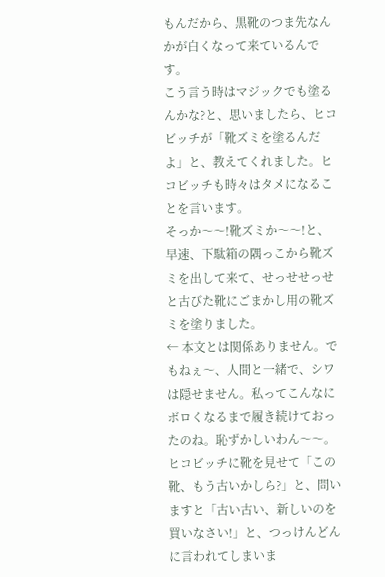もんだから、黒靴のつま先なんかが白くなって来ているんです。
こう言う時はマジックでも塗るんかな?と、思いましたら、ヒコビッチが「靴ズミを塗るんだよ」と、教えてくれました。ヒコビッチも時々はタメになることを言います。
そっか〜〜!靴ズミか〜〜!と、早速、下駄箱の隅っこから靴ズミを出して来て、せっせせっせと古びた靴にごまかし用の靴ズミを塗りました。
← 本文とは関係ありません。でもねぇ〜、人間と一緒で、シワは隠せません。私ってこんなにボロくなるまで履き続けておったのね。恥ずかしいわん〜〜。
ヒコビッチに靴を見せて「この靴、もう古いかしら?」と、問いますと「古い古い、新しいのを買いなさい!」と、つっけんどんに言われてしまいま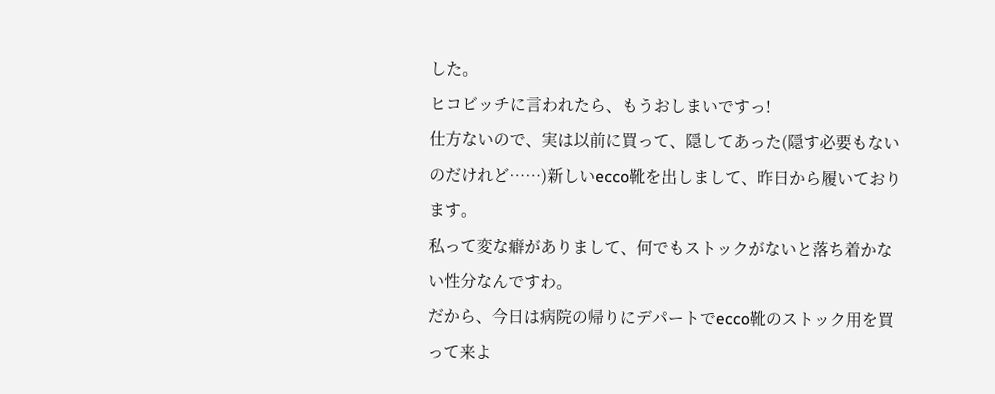した。
ヒコビッチに言われたら、もうおしまいですっ!
仕方ないので、実は以前に買って、隠してあった(隠す必要もないのだけれど……)新しいecco靴を出しまして、昨日から履いております。
私って変な癖がありまして、何でもストックがないと落ち着かない性分なんですわ。
だから、今日は病院の帰りにデパートでecco靴のストック用を買って来よ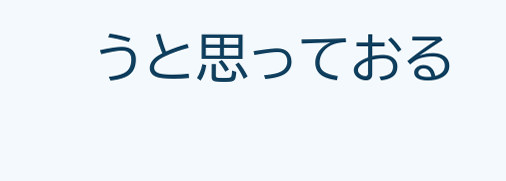うと思っておる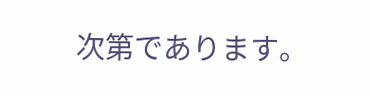次第であります。